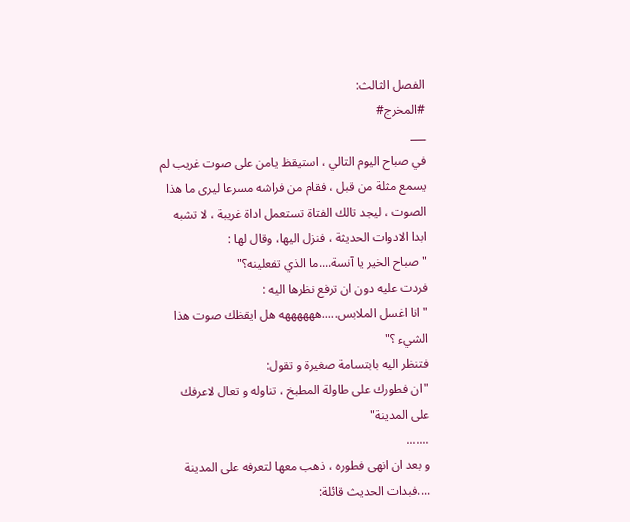الفصل الثالث:
#المخرج#
___
في صباح اليوم التالي ، استيقظ يامن على صوت غريب لم يسمع مثلة من قبل ، فقام من فراشه مسرعا ليرى ما هذا الصوت ، ليجد تالك الفتاة تستعمل اداة غريبة ، لا تشبه ابدا الادوات الحديثة ، فنزل اليها، وقال لها :
"صباح الخير يا آنسة....ما الذي تفعلينه؟"
فردت عليه دون ان ترفع نظرها اليه :
"انا اغسل الملابس.....ههههههه هل ايقظك صوت هذا الشيء ؟"
فتنظر اليه بابتسامة صغيرة و تقول:
"ان فطورك على طاولة المطبخ ، تناوله و تعال لاعرفك على المدينة"
.......
و بعد ان انهى فطوره ، ذهب معها لتعرفه على المدينة ....فبدات الحديث قائلة: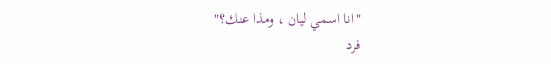"انا اسمي ليان ، ومذا عنك؟"
فرد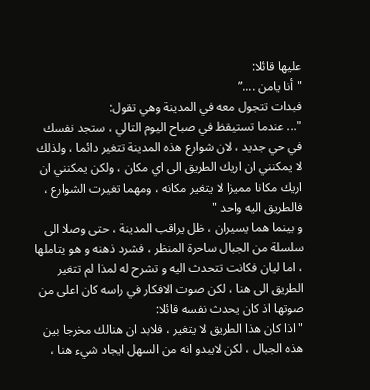عليها قائلا:
"أنا يامن ....”
فبدات تتجول معه في المدينة وهي تقول:
"... عندما تستيقظ في صباح اليوم التالي ، ستجد نفسك في حي جديد ، لان شوارع هذه المدينة تتغير دائما ، ولذلك لا يمكنني ان اريك الطريق الى اي مكان ، ولكن يمكنني ان اريك مكانا مميزا لا يتغير مكانه ، ومهما تغيرت الشوارع ، فالطريق اليه واحد "
و بينما هما يسيران ، ظل يراقب المدينة ، حتى وصلا الى سلسلة من الجبال ساحرة المنظر ، فشرد ذهنه و هو يتاملها ، اما ليان فكانت تتحدث اليه و تشرح له لمذا لم تتغير الطريق الى هنا ، لكن صوت الافكار في راسه كان اعلى من صوتها اذ كان يحدث نفسه قائلا:
"اذا كان هذا الطريق لا يتغير ، فلابد ان هنالك مخرجا بين هذه الجبال ، لكن لايبدو انه من السهل ايجاد شيء هنا ،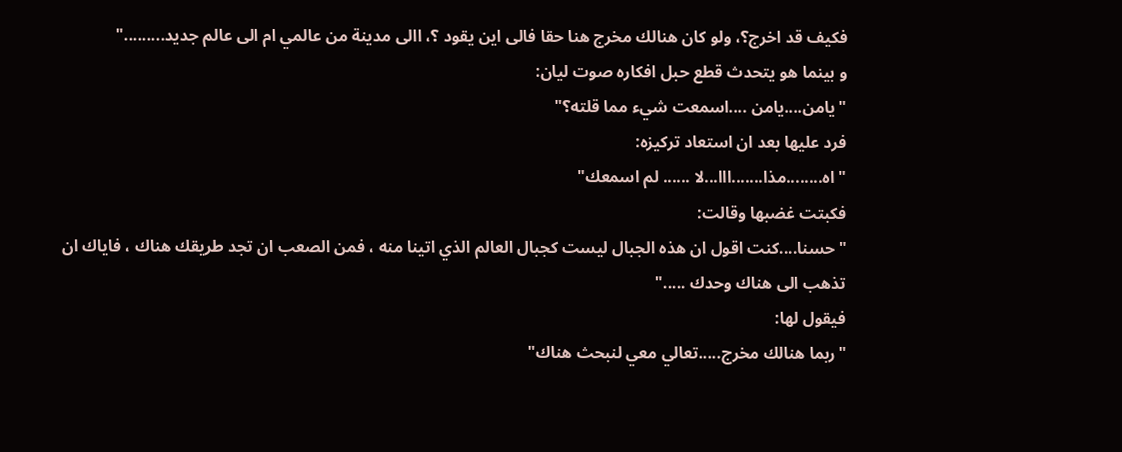فكيف قد اخرج؟، ولو كان هنالك مخرج هنا حقا فالى اين يقود ؟، االى مدينة من عالمي ام الى عالم جديد........."
و بينما هو يتحدث قطع حبل افكاره صوت ليان:
"يامن....يامن ....اسمعت شيء مما قلته؟"
فرد عليها بعد ان استعاد تركيزه:
"اه........مذا.......ااا...لا ...... لم اسمعك"
فكبتت غضبها وقالت:
"حسنا....كنت اقول ان هذه الجبال ليست كجبال العالم الذي اتينا منه ، فمن الصعب ان تجد طريقك هناك ، فاياك ان تذهب الى هناك وحدك ....."
فيقول لها:
"ربما هنالك مخرج.....تعالي معي لنبحث هناك"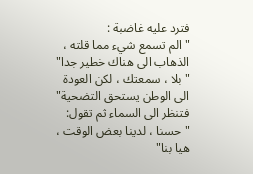فترد عليه غاضبة :
"الم تسمع شيء مما قلته ، الذهاب الى هناك خطير جدا"
"بلا ، سمعتك ، لكن العودة الى الوطن يستحق التضحية"
فتنظر الى السماء ثم تقول:
"حسنا ، لدينا بعض الوقت ، هيا بنا"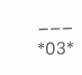___
*03*